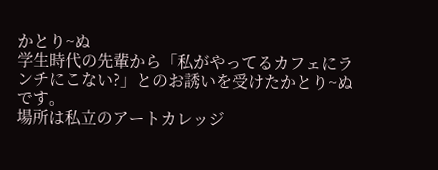かとり~ぬ
学生時代の先輩から「私がやってるカフェにランチにこない?」とのお誘いを受けたかとり~ぬ
です。
場所は私立のアートカレッジ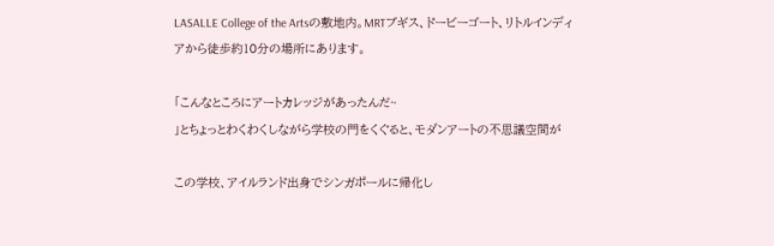LASALLE College of the Artsの敷地内。MRTブギス、ドービーゴート、リトルインディアから徒歩約10分の場所にあります。

「こんなところにアートカレッジがあったんだ~
」とちょっとわくわくしながら学校の門をくぐると、モダンアートの不思議空間が

この学校、アイルランド出身でシンガポールに帰化し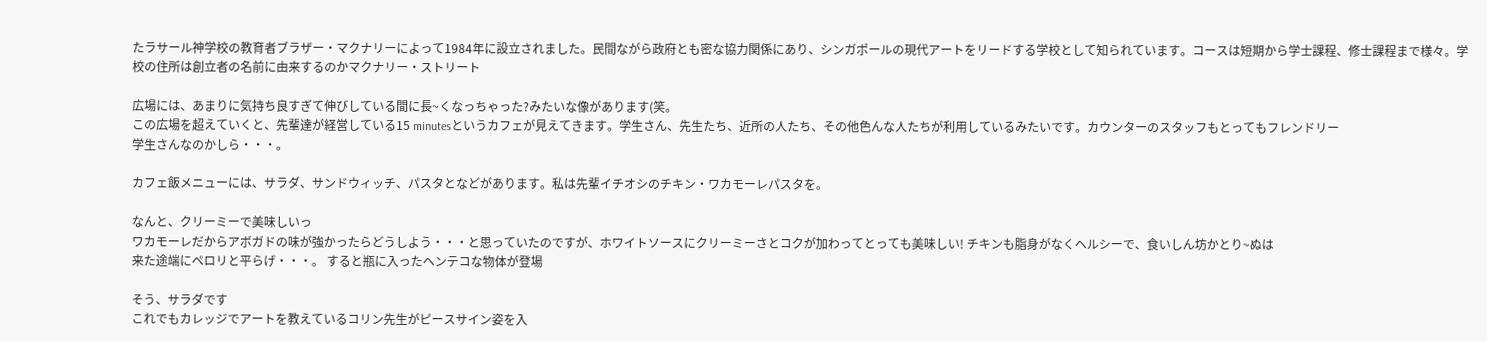たラサール神学校の教育者ブラザー・マクナリーによって1984年に設立されました。民間ながら政府とも密な協力関係にあり、シンガポールの現代アートをリードする学校として知られています。コースは短期から学士課程、修士課程まで様々。学校の住所は創立者の名前に由来するのかマクナリー・ストリート

広場には、あまりに気持ち良すぎて伸びしている間に長~くなっちゃった?みたいな像があります(笑。
この広場を超えていくと、先輩達が経営している15 minutesというカフェが見えてきます。学生さん、先生たち、近所の人たち、その他色んな人たちが利用しているみたいです。カウンターのスタッフもとってもフレンドリー
学生さんなのかしら・・・。

カフェ飯メニューには、サラダ、サンドウィッチ、パスタとなどがあります。私は先輩イチオシのチキン・ワカモーレパスタを。

なんと、クリーミーで美味しいっ
ワカモーレだからアボガドの味が強かったらどうしよう・・・と思っていたのですが、ホワイトソースにクリーミーさとコクが加わってとっても美味しい! チキンも脂身がなくヘルシーで、食いしん坊かとり~ぬは
来た途端にペロリと平らげ・・・。 すると瓶に入ったヘンテコな物体が登場

そう、サラダです
これでもカレッジでアートを教えているコリン先生がピースサイン姿を入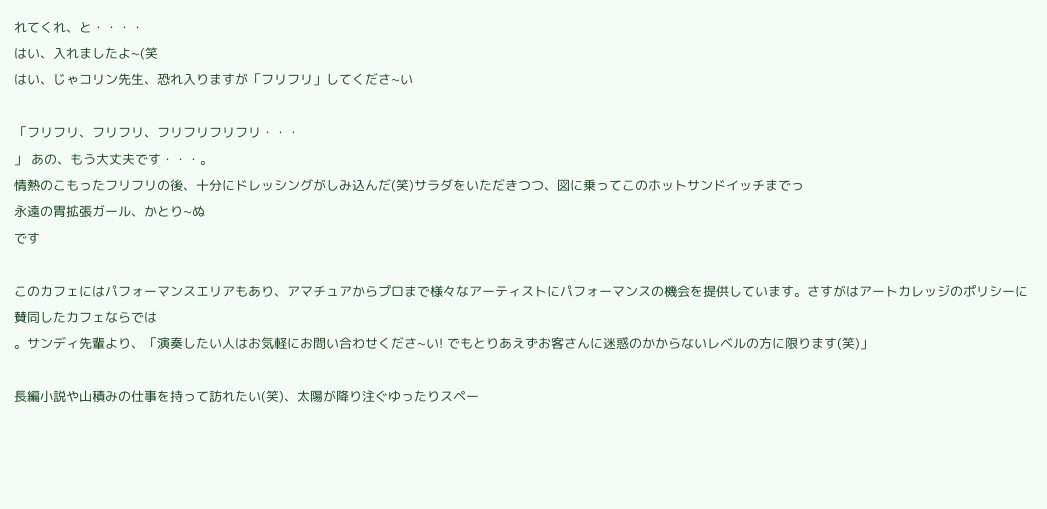れてくれ、と・・・・
はい、入れましたよ~(笑
はい、じゃコリン先生、恐れ入りますが「フリフリ」してくださ~い

「フリフリ、フリフリ、フリフリフリフリ・・・
」 あの、もう大丈夫です・・・。
情熱のこもったフリフリの後、十分にドレッシングがしみ込んだ(笑)サラダをいただきつつ、図に乗ってこのホットサンドイッチまでっ
永遠の胃拡張ガール、かとり~ぬ
です

このカフェにはパフォーマンスエリアもあり、アマチュアからプロまで様々なアーティストにパフォーマンスの機会を提供しています。さすがはアートカレッジのポリシーに賛同したカフェならでは
。サンディ先輩より、「演奏したい人はお気軽にお問い合わせくださ~い! でもとりあえずお客さんに迷惑のかからないレベルの方に限ります(笑)」

長編小説や山積みの仕事を持って訪れたい(笑)、太陽が降り注ぐゆったりスペー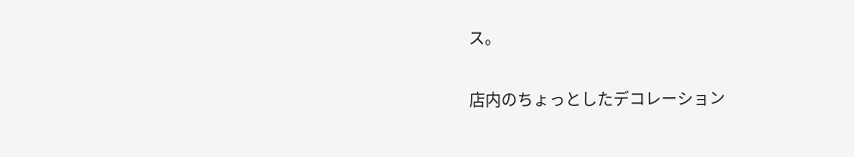ス。

店内のちょっとしたデコレーション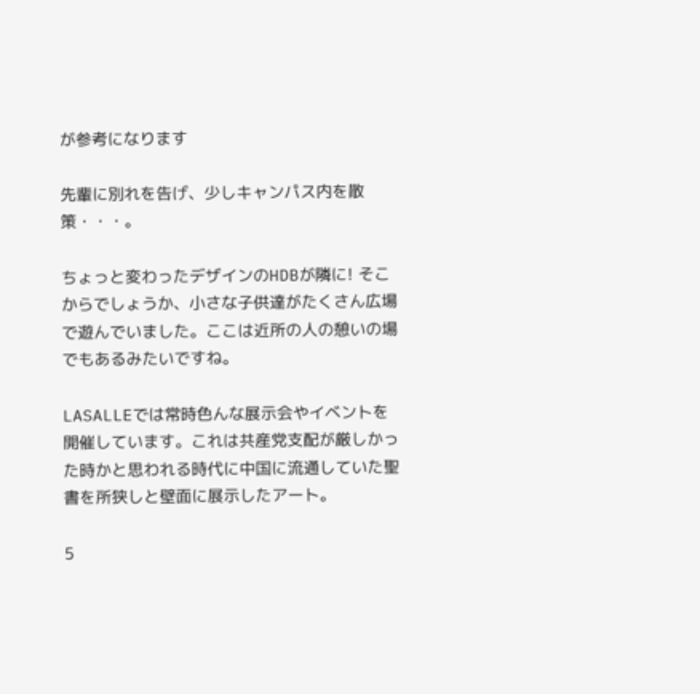が参考になります

先輩に別れを告げ、少しキャンパス内を散策・・・。

ちょっと変わったデザインのHDBが隣に! そこからでしょうか、小さな子供達がたくさん広場で遊んでいました。ここは近所の人の憩いの場でもあるみたいですね。

LASALLEでは常時色んな展示会やイベントを開催しています。これは共産党支配が厳しかった時かと思われる時代に中国に流通していた聖書を所狭しと壁面に展示したアート。

5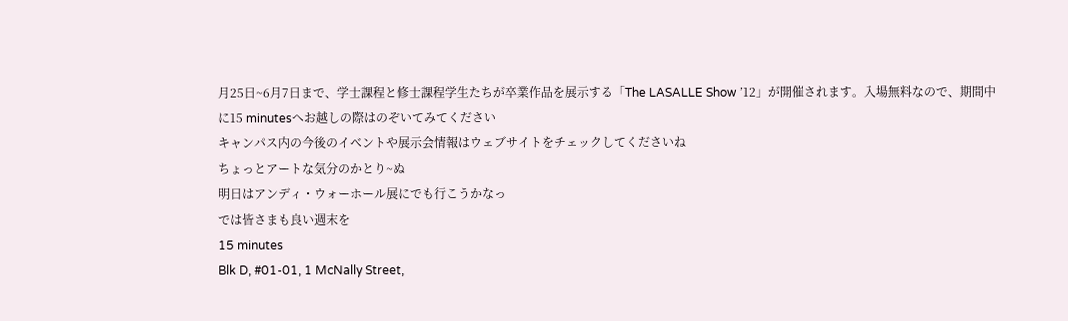月25日~6月7日まで、学士課程と修士課程学生たちが卒業作品を展示する「The LASALLE Show ’12」が開催されます。入場無料なので、期間中に15 minutesへお越しの際はのぞいてみてください
キャンパス内の今後のイベントや展示会情報はウェブサイトをチェックしてくださいね
ちょっとアートな気分のかとり~ぬ
明日はアンディ・ウォーホール展にでも行こうかなっ
では皆さまも良い週末を
15 minutes
Blk D, #01-01, 1 McNally Street,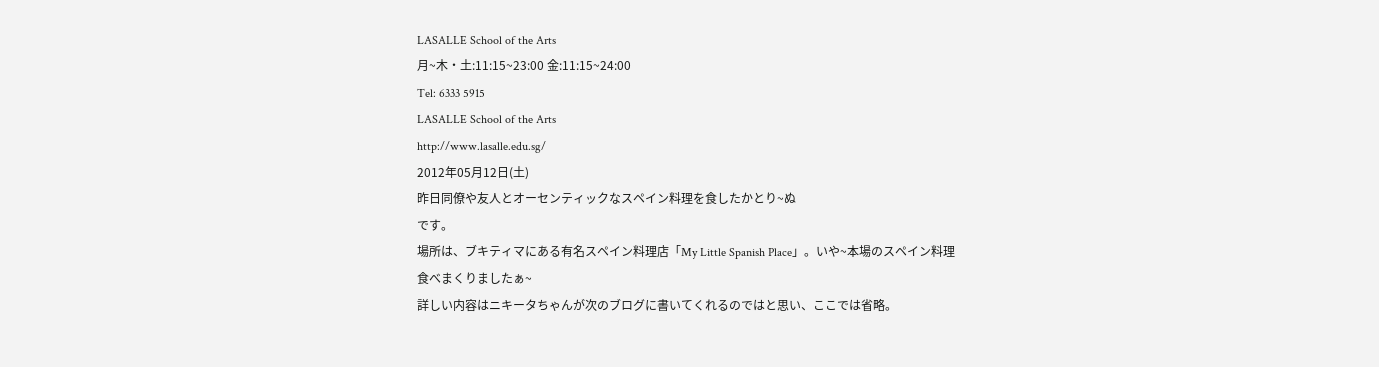LASALLE School of the Arts
月~木・土:11:15~23:00 金:11:15~24:00
Tel: 6333 5915
LASALLE School of the Arts
http://www.lasalle.edu.sg/
2012年05月12日(土)
昨日同僚や友人とオーセンティックなスペイン料理を食したかとり~ぬ
です。
場所は、ブキティマにある有名スペイン料理店「My Little Spanish Place」。いや~本場のスペイン料理
食べまくりましたぁ~
詳しい内容はニキータちゃんが次のブログに書いてくれるのではと思い、ここでは省略。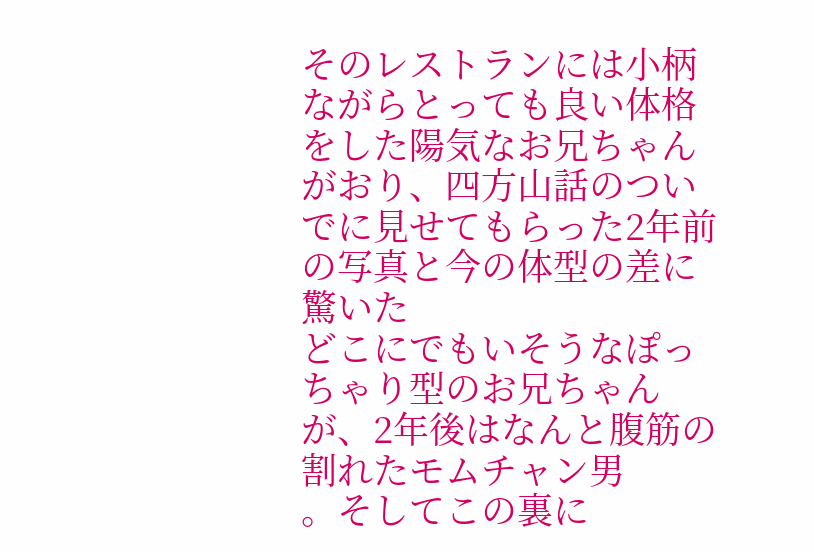そのレストランには小柄ながらとっても良い体格をした陽気なお兄ちゃんがおり、四方山話のついでに見せてもらった2年前の写真と今の体型の差に驚いた
どこにでもいそうなぽっちゃり型のお兄ちゃんが、2年後はなんと腹筋の割れたモムチャン男
。そしてこの裏に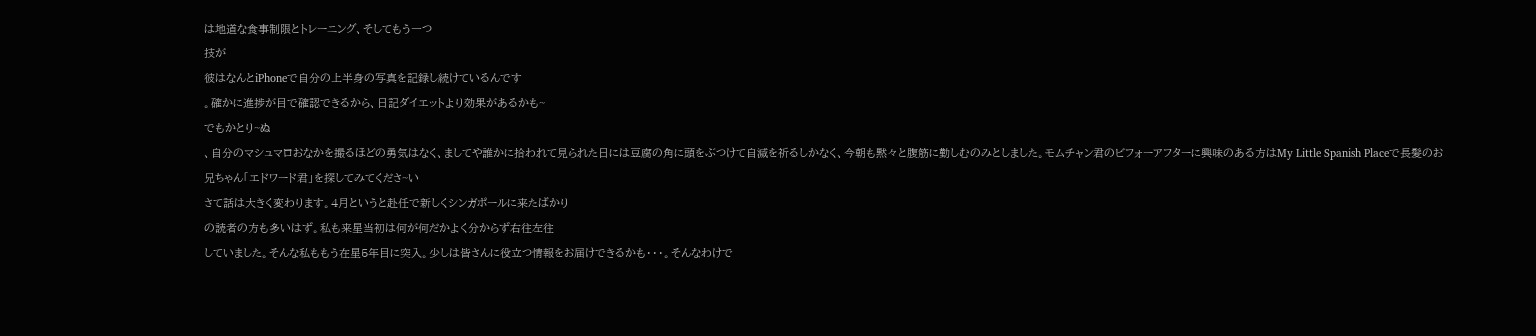は地道な食事制限とトレーニング、そしてもう一つ
技が
彼はなんとiPhoneで自分の上半身の写真を記録し続けているんです
。確かに進捗が目で確認できるから、日記ダイエットより効果があるかも~
でもかとり~ぬ
、自分のマシュマロおなかを撮るほどの勇気はなく、ましてや誰かに拾われて見られた日には豆腐の角に頭をぶつけて自滅を祈るしかなく、今朝も黙々と腹筋に勤しむのみとしました。モムチャン君のビフォーアフターに興味のある方はMy Little Spanish Placeで長髪のお兄ちゃん「エドワード君」を探してみてくださ~い
さて話は大きく変わります。4月というと赴任で新しくシンガポールに来たばかり
の読者の方も多いはず。私も来星当初は何が何だかよく分からず右往左往
していました。そんな私ももう在星5年目に突入。少しは皆さんに役立つ情報をお届けできるかも・・・。そんなわけで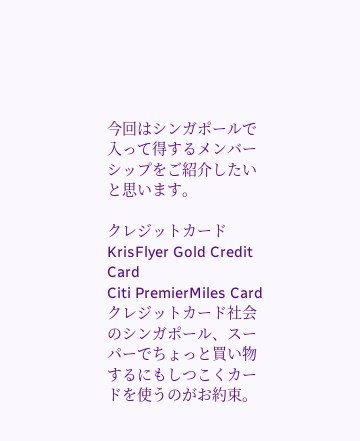今回はシンガポールで入って得するメンバーシップをご紹介したいと思います。

クレジットカード
KrisFlyer Gold Credit Card
Citi PremierMiles Card
クレジットカード社会のシンガポール、スーパーでちょっと買い物するにもしつこくカードを使うのがお約束。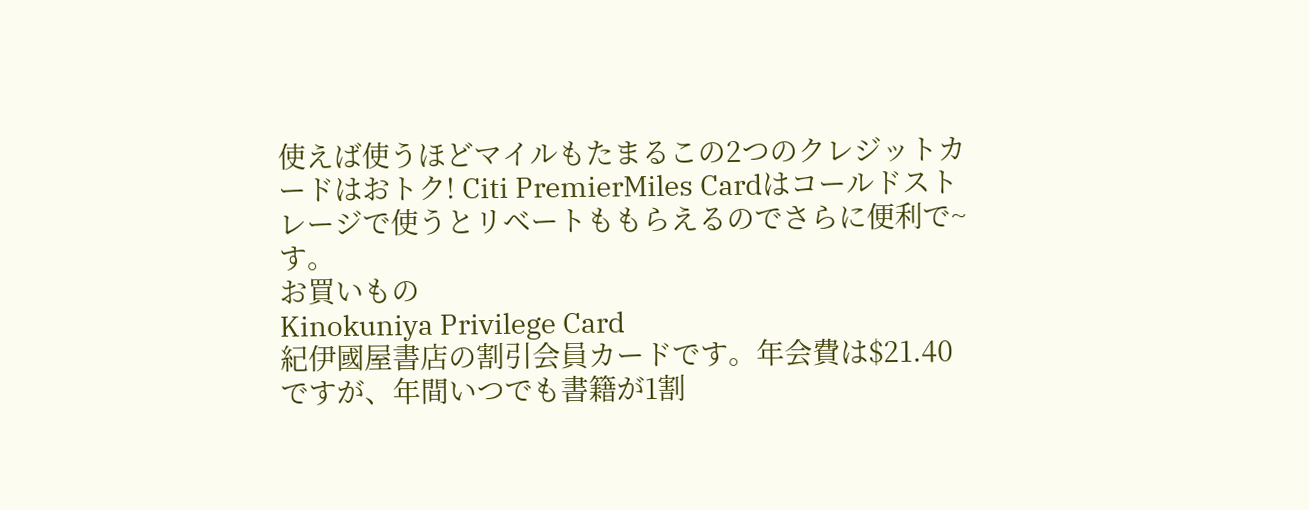使えば使うほどマイルもたまるこの2つのクレジットカードはおトク! Citi PremierMiles Cardはコールドストレージで使うとリベートももらえるのでさらに便利で~す。
お買いもの
Kinokuniya Privilege Card
紀伊國屋書店の割引会員カードです。年会費は$21.40ですが、年間いつでも書籍が1割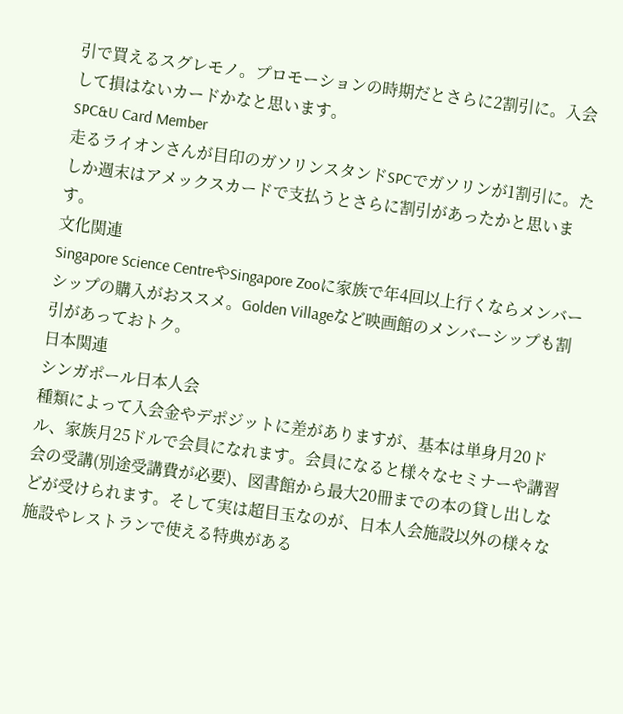引で買えるスグレモノ。プロモーションの時期だとさらに2割引に。入会して損はないカードかなと思います。
SPC&U Card Member
走るライオンさんが目印のガソリンスタンドSPCでガソリンが1割引に。たしか週末はアメックスカードで支払うとさらに割引があったかと思います。
文化関連
Singapore Science CentreやSingapore Zooに家族で年4回以上行くならメンバーシップの購入がおススメ。Golden Villageなど映画館のメンバーシップも割引があっておトク。
日本関連
シンガポール日本人会
種類によって入会金やデポジットに差がありますが、基本は単身月20ドル、家族月25ドルで会員になれます。会員になると様々なセミナーや講習会の受講(別途受講費が必要)、図書館から最大20冊までの本の貸し出しなどが受けられます。そして実は超目玉なのが、日本人会施設以外の様々な施設やレストランで使える特典がある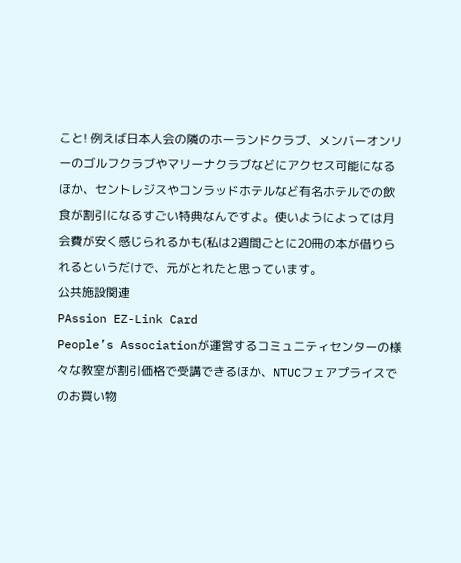こと! 例えば日本人会の隣のホーランドクラブ、メンバーオンリーのゴルフクラブやマリーナクラブなどにアクセス可能になるほか、セントレジスやコンラッドホテルなど有名ホテルでの飲食が割引になるすごい特典なんですよ。使いようによっては月会費が安く感じられるかも(私は2週間ごとに20冊の本が借りられるというだけで、元がとれたと思っています。
公共施設関連
PAssion EZ-Link Card
People’s Associationが運営するコミュニティセンターの様々な教室が割引価格で受講できるほか、NTUCフェアプライスでのお買い物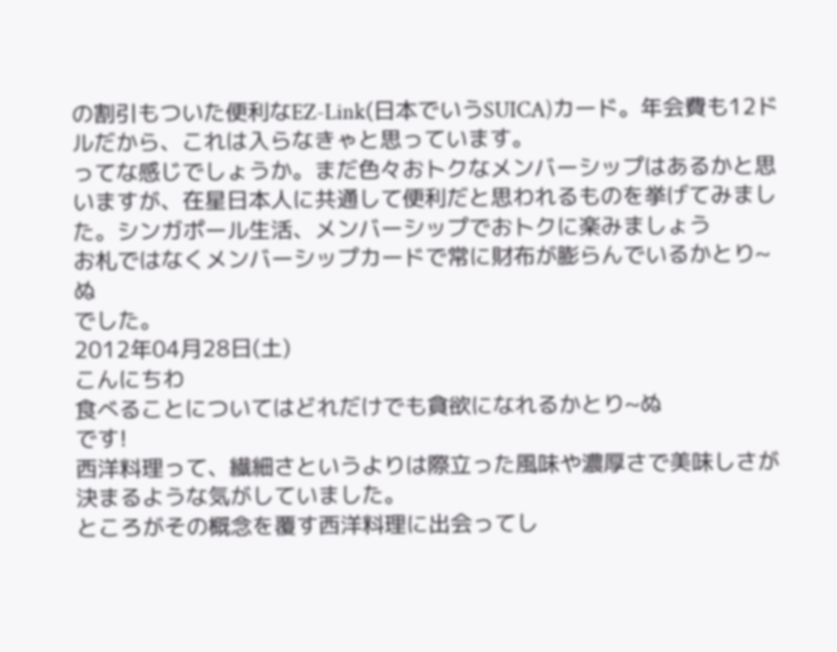の割引もついた便利なEZ-Link(日本でいうSUICA)カード。年会費も12ドルだから、これは入らなきゃと思っています。
ってな感じでしょうか。まだ色々おトクなメンバーシップはあるかと思いますが、在星日本人に共通して便利だと思われるものを挙げてみました。シンガポール生活、メンバーシップでおトクに楽みましょう
お札ではなくメンバーシップカードで常に財布が膨らんでいるかとり~ぬ
でした。
2012年04月28日(土)
こんにちわ
食べることについてはどれだけでも貪欲になれるかとり~ぬ
です!
西洋料理って、繊細さというよりは際立った風味や濃厚さで美味しさが決まるような気がしていました。
ところがその概念を覆す西洋料理に出会ってし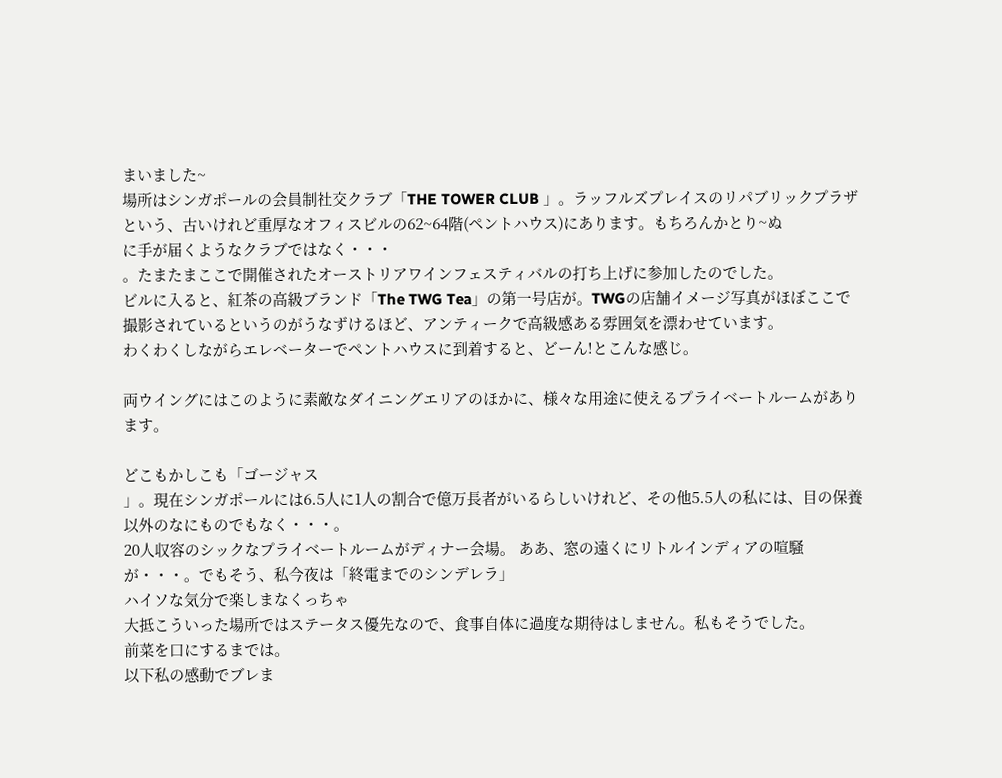まいました~
場所はシンガポールの会員制社交クラブ「THE TOWER CLUB 」。ラッフルズプレイスのリパブリックプラザという、古いけれど重厚なオフィスビルの62~64階(ペントハウス)にあります。もちろんかとり~ぬ
に手が届くようなクラブではなく・・・
。たまたまここで開催されたオーストリアワインフェスティバルの打ち上げに参加したのでした。
ビルに入ると、紅茶の高級ブランド「The TWG Tea」の第一号店が。TWGの店舗イメージ写真がほぼここで撮影されているというのがうなずけるほど、アンティークで高級感ある雰囲気を漂わせています。
わくわくしながらエレベーターでペントハウスに到着すると、どーん!とこんな感じ。

両ウイングにはこのように素敵なダイニングエリアのほかに、様々な用途に使えるプライベートルームがあります。

どこもかしこも「ゴージャス
」。現在シンガポールには6.5人に1人の割合で億万長者がいるらしいけれど、その他5.5人の私には、目の保養以外のなにものでもなく・・・。
20人収容のシックなプライベートルームがディナー会場。 ああ、窓の遠くにリトルインディアの喧騒が・・・。でもそう、私今夜は「終電までのシンデレラ」
ハイソな気分で楽しまなくっちゃ
大抵こういった場所ではステータス優先なので、食事自体に過度な期待はしません。私もそうでした。
前菜を口にするまでは。
以下私の感動でブレま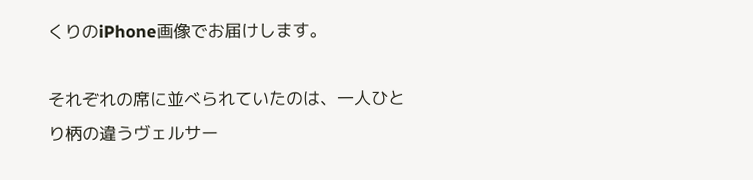くりのiPhone画像でお届けします。

それぞれの席に並べられていたのは、一人ひとり柄の違うヴェルサー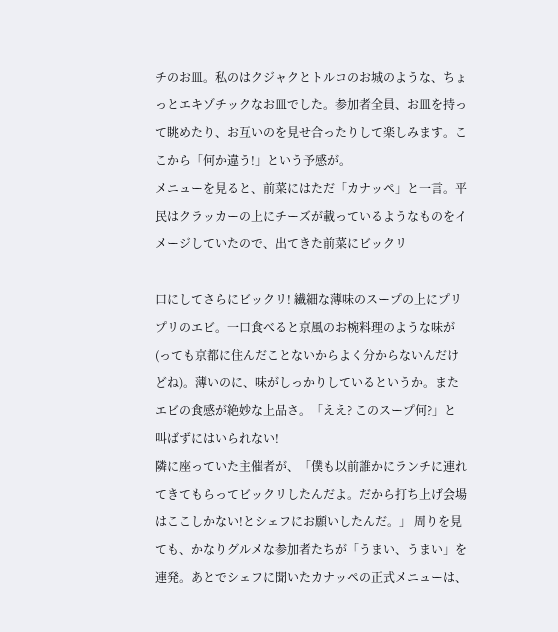チのお皿。私のはクジャクとトルコのお城のような、ちょっとエキゾチックなお皿でした。参加者全員、お皿を持って眺めたり、お互いのを見せ合ったりして楽しみます。ここから「何か違う!」という予感が。
メニューを見ると、前菜にはただ「カナッペ」と一言。平民はクラッカーの上にチーズが載っているようなものをイメージしていたので、出てきた前菜にビックリ

口にしてさらにビックリ! 繊細な薄味のスープの上にプリプリのエビ。一口食べると京風のお椀料理のような味が(っても京都に住んだことないからよく分からないんだけどね)。薄いのに、味がしっかりしているというか。またエビの食感が絶妙な上品さ。「ええ? このスープ何?」と叫ばずにはいられない!
隣に座っていた主催者が、「僕も以前誰かにランチに連れてきてもらってビックリしたんだよ。だから打ち上げ会場はここしかない!とシェフにお願いしたんだ。」 周りを見ても、かなりグルメな参加者たちが「うまい、うまい」を連発。あとでシェフに聞いたカナッペの正式メニューは、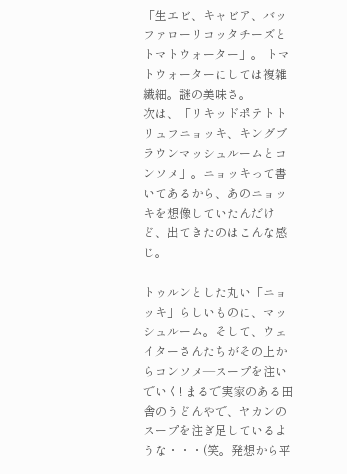「生エビ、キャビア、バッファローリコッタチーズとトマトウォーター」。 トマトウォーターにしては複雑繊細。謎の美味さ。
次は、「リキッドポテトトリュフニョッキ、キングブラウンマッシュルームとコンソメ」。ニョッキって書いてあるから、あのニョッキを想像していたんだけど、出てきたのはこんな感じ。

トゥルンとした丸い「ニョッキ」らしいものに、マッシュルーム。そして、ウェイターさんたちがその上からコンソメ―スープを注いでいく! まるで実家のある田舎のうどんやで、ヤカンのスープを注ぎ足しているような・・・(笑。発想から平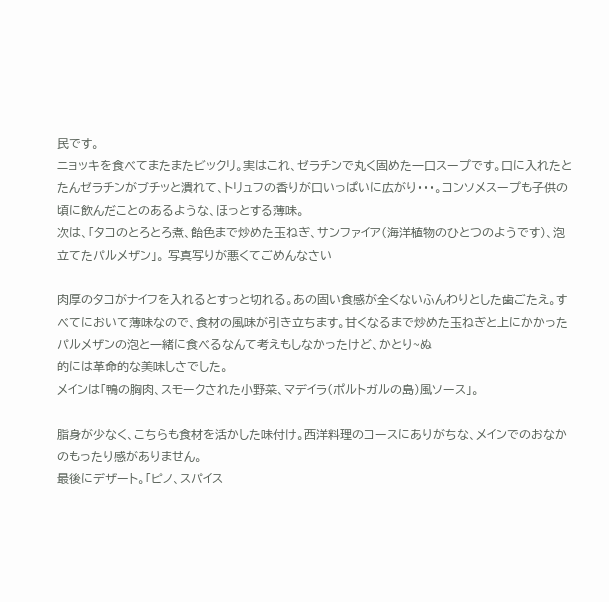民です。
ニョッキを食べてまたまたビックリ。実はこれ、ゼラチンで丸く固めた一口スープです。口に入れたとたんゼラチンがブチッと潰れて、トリュフの香りが口いっぱいに広がり・・・。コンソメスープも子供の頃に飲んだことのあるような、ほっとする薄味。
次は、「タコのとろとろ煮、飴色まで炒めた玉ねぎ、サンファイア(海洋植物のひとつのようです)、泡立てたパルメザン」。 写真写りが悪くてごめんなさい

肉厚のタコがナイフを入れるとすっと切れる。あの固い食感が全くないふんわりとした歯ごたえ。すべてにおいて薄味なので、食材の風味が引き立ちます。甘くなるまで炒めた玉ねぎと上にかかったパルメザンの泡と一緒に食べるなんて考えもしなかったけど、かとり~ぬ
的には革命的な美味しさでした。
メインは「鴨の胸肉、スモークされた小野菜、マデイラ(ポルトガルの島)風ソース」。

脂身が少なく、こちらも食材を活かした味付け。西洋料理のコースにありがちな、メインでのおなかのもったり感がありません。
最後にデザート。「ピノ、スパイス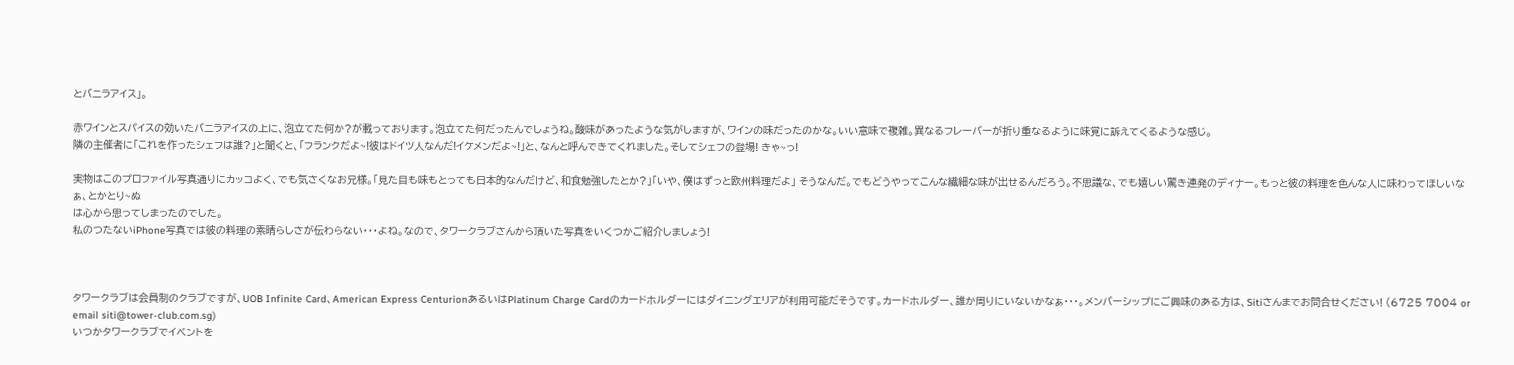とバニラアイス」。

赤ワインとスパイスの効いたバニラアイスの上に、泡立てた何か?が載っております。泡立てた何だったんでしょうね。酸味があったような気がしますが、ワインの味だったのかな。いい意味で複雑。異なるフレーバーが折り重なるように味覚に訴えてくるような感じ。
隣の主催者に「これを作ったシェフは誰?」と聞くと、「フランクだよ~!彼はドイツ人なんだ!イケメンだよ~!」と、なんと呼んできてくれました。そしてシェフの登場! きゃ~っ!

実物はこのプロファイル写真通りにカッコよく、でも気さくなお兄様。「見た目も味もとっても日本的なんだけど、和食勉強したとか?」「いや、僕はずっと欧州料理だよ」 そうなんだ。でもどうやってこんな繊細な味が出せるんだろう。不思議な、でも嬉しい驚き連発のディナー。もっと彼の料理を色んな人に味わってほしいなぁ、とかとり~ぬ
は心から思ってしまったのでした。
私のつたないiPhone写真では彼の料理の素晴らしさが伝わらない・・・よね。なので、タワークラブさんから頂いた写真をいくつかご紹介しましょう!



タワークラブは会員制のクラブですが、UOB Infinite Card、American Express CenturionあるいはPlatinum Charge Cardのカードホルダーにはダイニングエリアが利用可能だそうです。カードホルダー、誰か周りにいないかなぁ・・・。メンバーシップにご興味のある方は、Sitiさんまでお問合せください! (6725 7004 or email siti@tower-club.com.sg)
いつかタワークラブでイベントを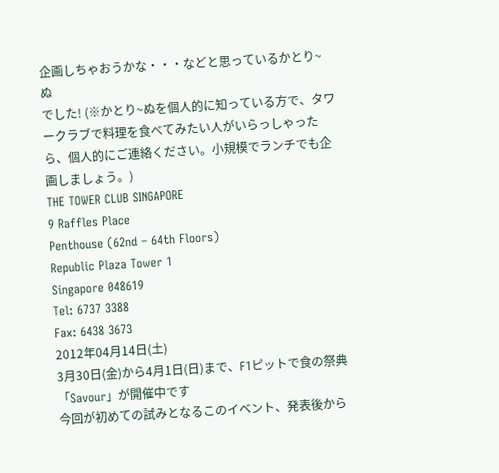企画しちゃおうかな・・・などと思っているかとり~ぬ
でした! (※かとり~ぬを個人的に知っている方で、タワークラブで料理を食べてみたい人がいらっしゃったら、個人的にご連絡ください。小規模でランチでも企画しましょう。)
THE TOWER CLUB SINGAPORE
9 Raffles Place
Penthouse (62nd – 64th Floors)
Republic Plaza Tower 1
Singapore 048619
Tel: 6737 3388
Fax: 6438 3673
2012年04月14日(土)
3月30日(金)から4月1日(日)まで、F1ピットで食の祭典「Savour」が開催中です
今回が初めての試みとなるこのイベント、発表後から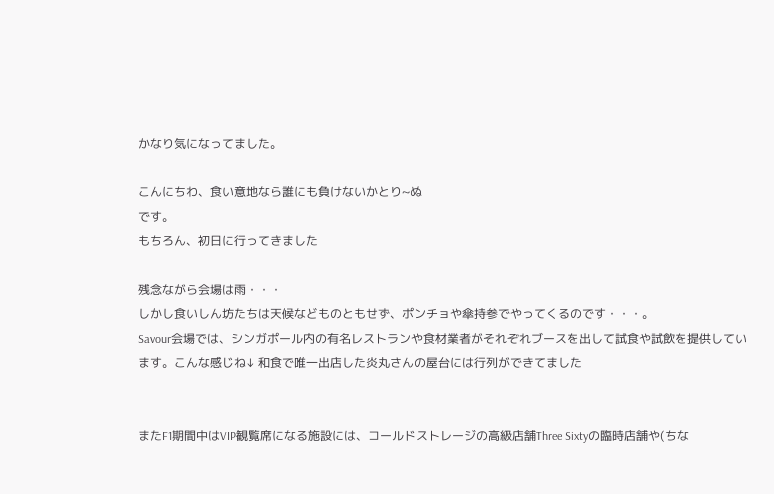かなり気になってました。

こんにちわ、食い意地なら誰にも負けないかとり~ぬ
です。
もちろん、初日に行ってきました

残念ながら会場は雨・・・
しかし食いしん坊たちは天候などものともせず、ポンチョや傘持参でやってくるのです・・・。
Savour会場では、シンガポール内の有名レストランや食材業者がそれぞれブースを出して試食や試飲を提供しています。こんな感じね↓ 和食で唯一出店した炎丸さんの屋台には行列ができてました


またF1期間中はVIP観覧席になる施設には、コールドストレージの高級店舗Three Sixtyの臨時店舗や(ちな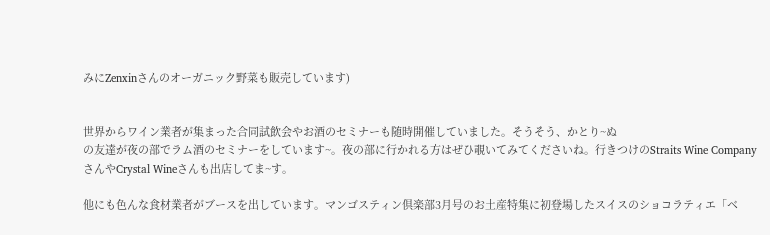みにZenxinさんのオーガニック野菜も販売しています)


世界からワイン業者が集まった合同試飲会やお酒のセミナーも随時開催していました。そうそう、かとり~ぬ
の友達が夜の部でラム酒のセミナーをしています~。夜の部に行かれる方はぜひ覗いてみてくださいね。行きつけのStraits Wine CompanyさんやCrystal Wineさんも出店してま~す。

他にも色んな食材業者がブースを出しています。マンゴスティン倶楽部3月号のお土産特集に初登場したスイスのショコラティエ「ベ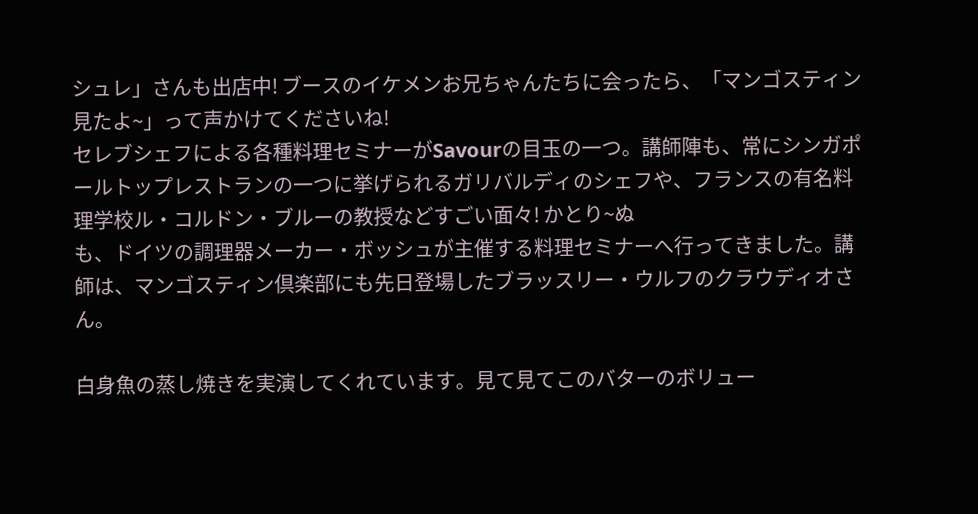シュレ」さんも出店中! ブースのイケメンお兄ちゃんたちに会ったら、「マンゴスティン見たよ~」って声かけてくださいね!
セレブシェフによる各種料理セミナーがSavourの目玉の一つ。講師陣も、常にシンガポールトップレストランの一つに挙げられるガリバルディのシェフや、フランスの有名料理学校ル・コルドン・ブルーの教授などすごい面々! かとり~ぬ
も、ドイツの調理器メーカー・ボッシュが主催する料理セミナーへ行ってきました。講師は、マンゴスティン倶楽部にも先日登場したブラッスリー・ウルフのクラウディオさん。

白身魚の蒸し焼きを実演してくれています。見て見てこのバターのボリュー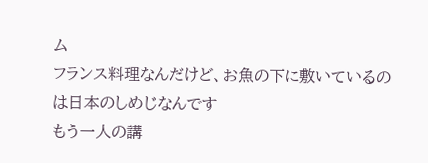ム
フランス料理なんだけど、お魚の下に敷いているのは日本のしめじなんです
もう一人の講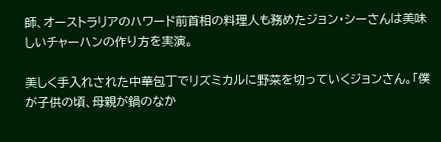師、オーストラリアのハワード前首相の料理人も務めたジョン・シーさんは美味しいチャーハンの作り方を実演。

美しく手入れされた中華包丁でリズミカルに野菜を切っていくジョンさん。「僕が子供の頃、母親が鍋のなか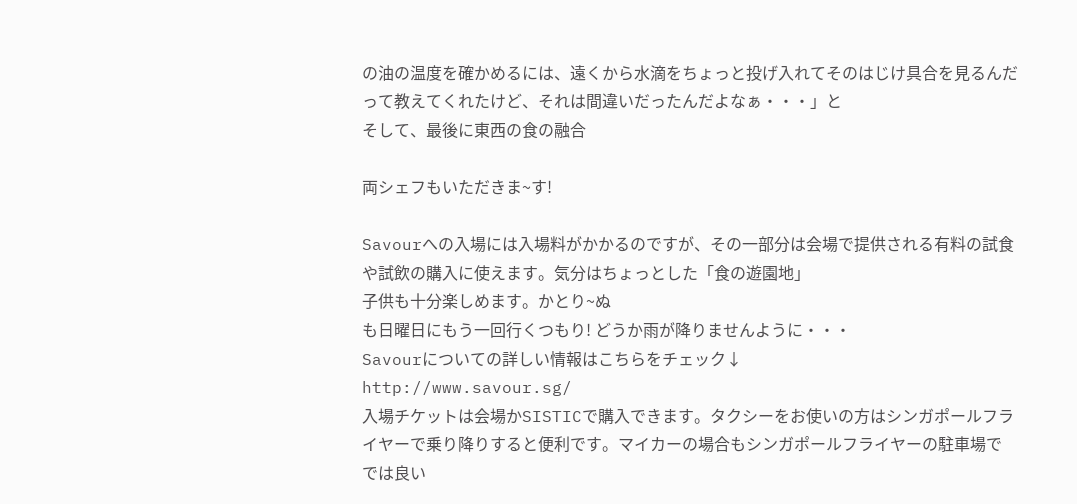の油の温度を確かめるには、遠くから水滴をちょっと投げ入れてそのはじけ具合を見るんだって教えてくれたけど、それは間違いだったんだよなぁ・・・」と
そして、最後に東西の食の融合

両シェフもいただきま~す!

Savourへの入場には入場料がかかるのですが、その一部分は会場で提供される有料の試食や試飲の購入に使えます。気分はちょっとした「食の遊園地」
子供も十分楽しめます。かとり~ぬ
も日曜日にもう一回行くつもり! どうか雨が降りませんように・・・
Savourについての詳しい情報はこちらをチェック↓
http://www.savour.sg/
入場チケットは会場かSISTICで購入できます。タクシーをお使いの方はシンガポールフライヤーで乗り降りすると便利です。マイカーの場合もシンガポールフライヤーの駐車場で
では良い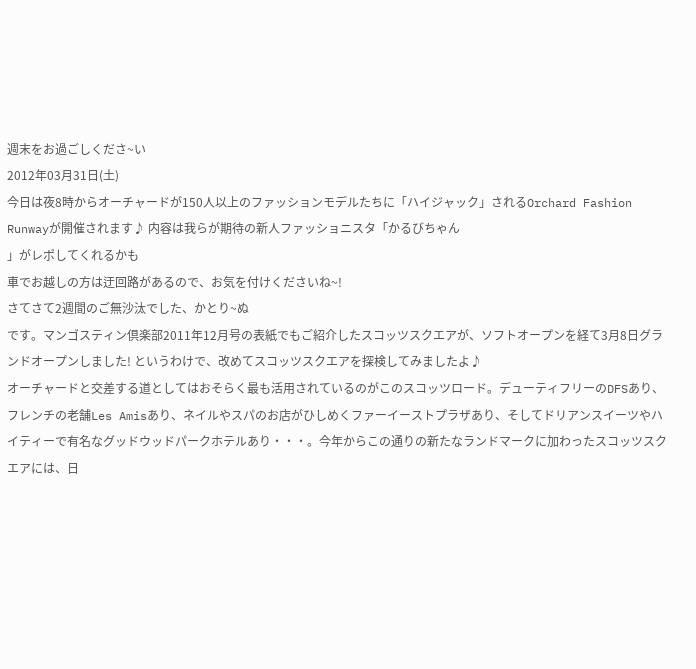週末をお過ごしくださ~い
2012年03月31日(土)
今日は夜8時からオーチャードが150人以上のファッションモデルたちに「ハイジャック」されるOrchard Fashion Runwayが開催されます♪ 内容は我らが期待の新人ファッショニスタ「かるびちゃん
」がレポしてくれるかも
車でお越しの方は迂回路があるので、お気を付けくださいね~!
さてさて2週間のご無沙汰でした、かとり~ぬ
です。マンゴスティン倶楽部2011年12月号の表紙でもご紹介したスコッツスクエアが、ソフトオープンを経て3月8日グランドオープンしました! というわけで、改めてスコッツスクエアを探検してみましたよ♪
オーチャードと交差する道としてはおそらく最も活用されているのがこのスコッツロード。デューティフリーのDFSあり、フレンチの老舗Les Amisあり、ネイルやスパのお店がひしめくファーイーストプラザあり、そしてドリアンスイーツやハイティーで有名なグッドウッドパークホテルあり・・・。今年からこの通りの新たなランドマークに加わったスコッツスクエアには、日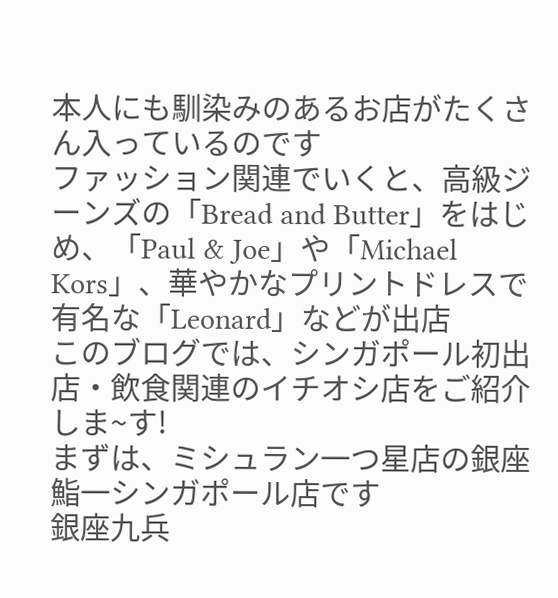本人にも馴染みのあるお店がたくさん入っているのです
ファッション関連でいくと、高級ジーンズの「Bread and Butter」をはじめ、「Paul & Joe」や「Michael Kors」、華やかなプリントドレスで有名な「Leonard」などが出店
このブログでは、シンガポール初出店・飲食関連のイチオシ店をご紹介しま~す!
まずは、ミシュラン一つ星店の銀座鮨一シンガポール店です
銀座九兵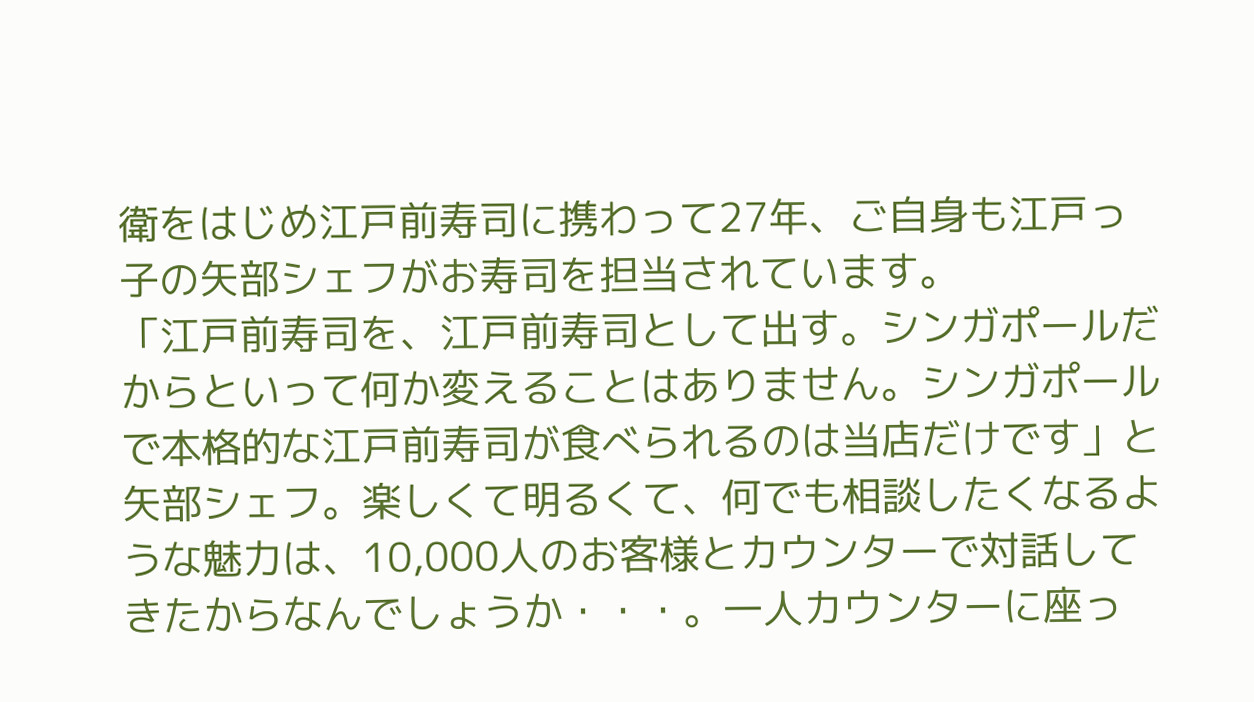衛をはじめ江戸前寿司に携わって27年、ご自身も江戸っ子の矢部シェフがお寿司を担当されています。
「江戸前寿司を、江戸前寿司として出す。シンガポールだからといって何か変えることはありません。シンガポールで本格的な江戸前寿司が食べられるのは当店だけです」と矢部シェフ。楽しくて明るくて、何でも相談したくなるような魅力は、10,000人のお客様とカウンターで対話してきたからなんでしょうか・・・。一人カウンターに座っ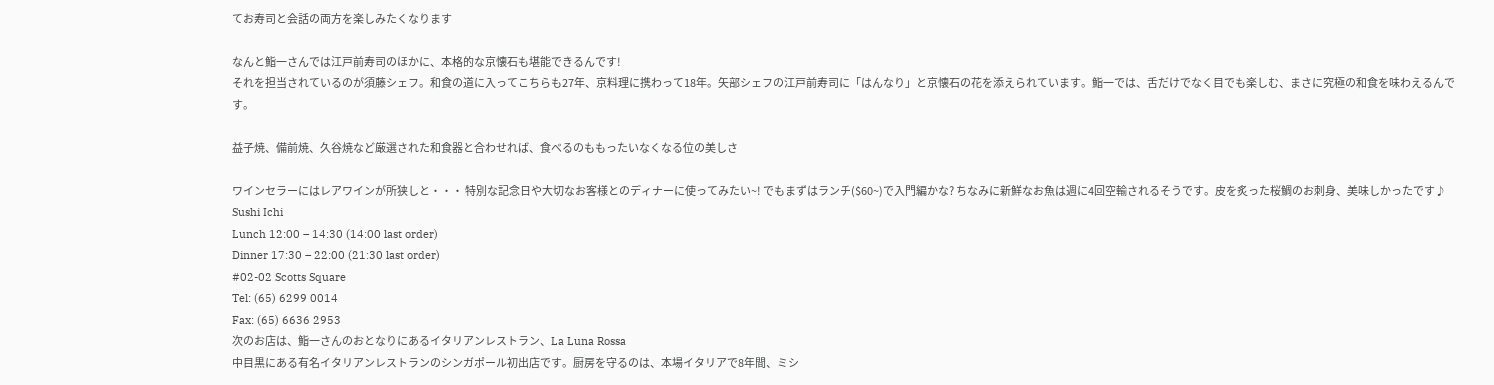てお寿司と会話の両方を楽しみたくなります

なんと鮨一さんでは江戸前寿司のほかに、本格的な京懐石も堪能できるんです!
それを担当されているのが須藤シェフ。和食の道に入ってこちらも27年、京料理に携わって18年。矢部シェフの江戸前寿司に「はんなり」と京懐石の花を添えられています。鮨一では、舌だけでなく目でも楽しむ、まさに究極の和食を味わえるんです。

益子焼、備前焼、久谷焼など厳選された和食器と合わせれば、食べるのももったいなくなる位の美しさ

ワインセラーにはレアワインが所狭しと・・・ 特別な記念日や大切なお客様とのディナーに使ってみたい~! でもまずはランチ($60~)で入門編かな? ちなみに新鮮なお魚は週に4回空輸されるそうです。皮を炙った桜鯛のお刺身、美味しかったです♪
Sushi Ichi
Lunch 12:00 – 14:30 (14:00 last order)
Dinner 17:30 – 22:00 (21:30 last order)
#02-02 Scotts Square
Tel: (65) 6299 0014
Fax: (65) 6636 2953
次のお店は、鮨一さんのおとなりにあるイタリアンレストラン、La Luna Rossa
中目黒にある有名イタリアンレストランのシンガポール初出店です。厨房を守るのは、本場イタリアで8年間、ミシ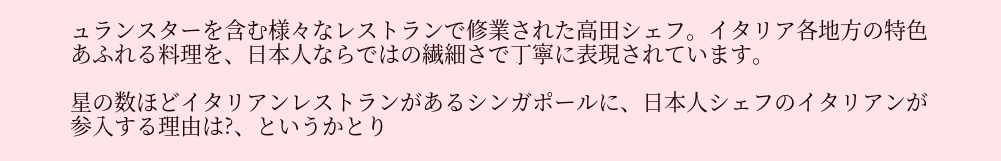ュランスターを含む様々なレストランで修業された高田シェフ。イタリア各地方の特色あふれる料理を、日本人ならではの繊細さで丁寧に表現されています。

星の数ほどイタリアンレストランがあるシンガポールに、日本人シェフのイタリアンが参入する理由は?、というかとり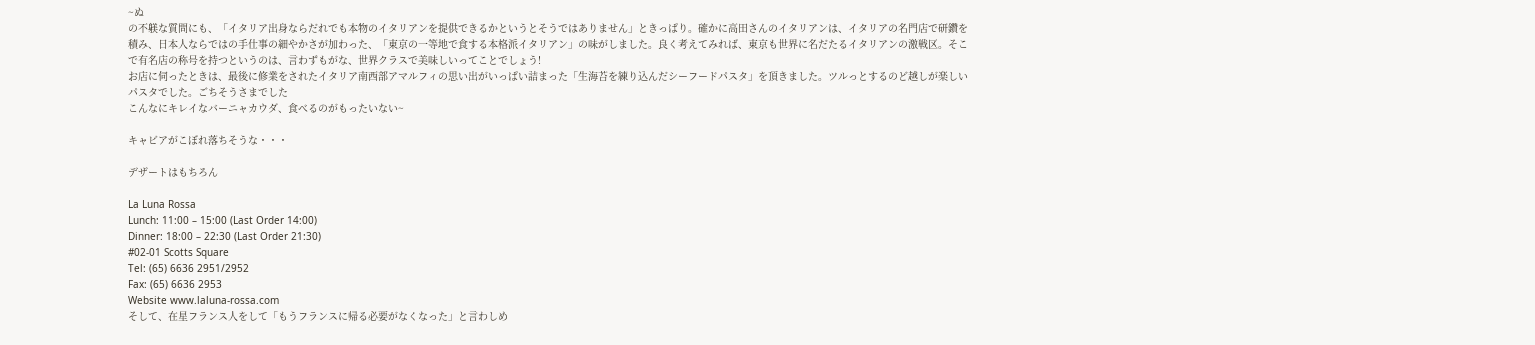~ぬ
の不躾な質問にも、「イタリア出身ならだれでも本物のイタリアンを提供できるかというとそうではありません」ときっぱり。確かに高田さんのイタリアンは、イタリアの名門店で研鑽を積み、日本人ならではの手仕事の細やかさが加わった、「東京の一等地で食する本格派イタリアン」の味がしました。良く考えてみれば、東京も世界に名だたるイタリアンの激戦区。そこで有名店の称号を持つというのは、言わずもがな、世界クラスで美味しいってことでしょう!
お店に伺ったときは、最後に修業をされたイタリア南西部アマルフィの思い出がいっぱい詰まった「生海苔を練り込んだシーフードパスタ」を頂きました。ツルっとするのど越しが楽しいパスタでした。ごちそうさまでした
こんなにキレイなバーニャカウダ、食べるのがもったいない~

キャビアがこぼれ落ちそうな・・・

デザートはもちろん

La Luna Rossa
Lunch: 11:00 – 15:00 (Last Order 14:00)
Dinner: 18:00 – 22:30 (Last Order 21:30)
#02-01 Scotts Square
Tel: (65) 6636 2951/2952
Fax: (65) 6636 2953
Website www.laluna-rossa.com
そして、在星フランス人をして「もうフランスに帰る必要がなくなった」と言わしめ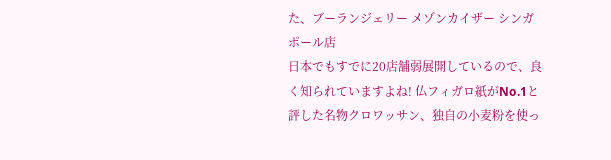た、ブーランジェリー メゾンカイザー シンガポール店
日本でもすでに20店舗弱展開しているので、良く知られていますよね! 仏フィガロ紙がNo.1と評した名物クロワッサン、独自の小麦粉を使っ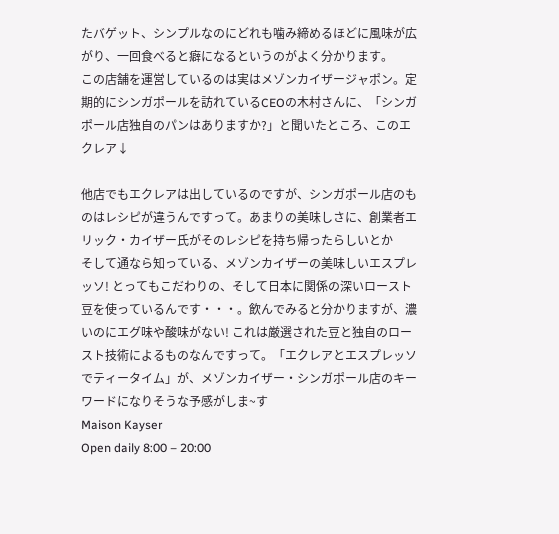たバゲット、シンプルなのにどれも噛み締めるほどに風味が広がり、一回食べると癖になるというのがよく分かります。
この店舗を運営しているのは実はメゾンカイザージャポン。定期的にシンガポールを訪れているCEOの木村さんに、「シンガポール店独自のパンはありますか?」と聞いたところ、このエクレア↓

他店でもエクレアは出しているのですが、シンガポール店のものはレシピが違うんですって。あまりの美味しさに、創業者エリック・カイザー氏がそのレシピを持ち帰ったらしいとか
そして通なら知っている、メゾンカイザーの美味しいエスプレッソ! とってもこだわりの、そして日本に関係の深いロースト豆を使っているんです・・・。飲んでみると分かりますが、濃いのにエグ味や酸味がない! これは厳選された豆と独自のロースト技術によるものなんですって。「エクレアとエスプレッソでティータイム」が、メゾンカイザー・シンガポール店のキーワードになりそうな予感がしま~す
Maison Kayser
Open daily 8:00 – 20:00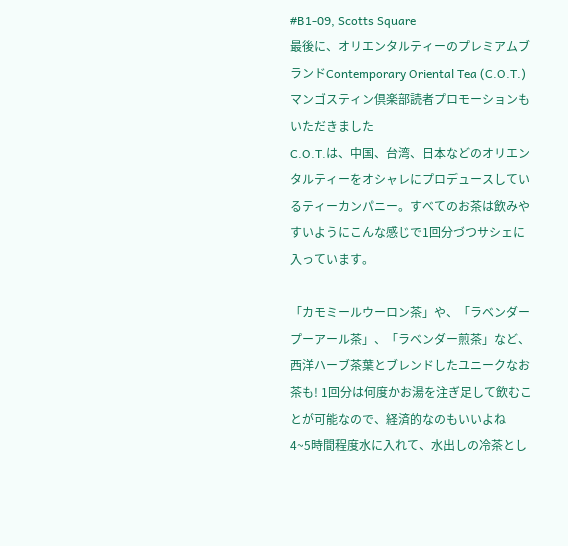#B1-09, Scotts Square
最後に、オリエンタルティーのプレミアムブランドContemporary Oriental Tea (C.O.T.)
マンゴスティン倶楽部読者プロモーションもいただきました
C.O.T.は、中国、台湾、日本などのオリエンタルティーをオシャレにプロデュースしているティーカンパニー。すべてのお茶は飲みやすいようにこんな感じで1回分づつサシェに入っています。

「カモミールウーロン茶」や、「ラベンダープーアール茶」、「ラベンダー煎茶」など、西洋ハーブ茶葉とブレンドしたユニークなお茶も! 1回分は何度かお湯を注ぎ足して飲むことが可能なので、経済的なのもいいよね
4~5時間程度水に入れて、水出しの冷茶とし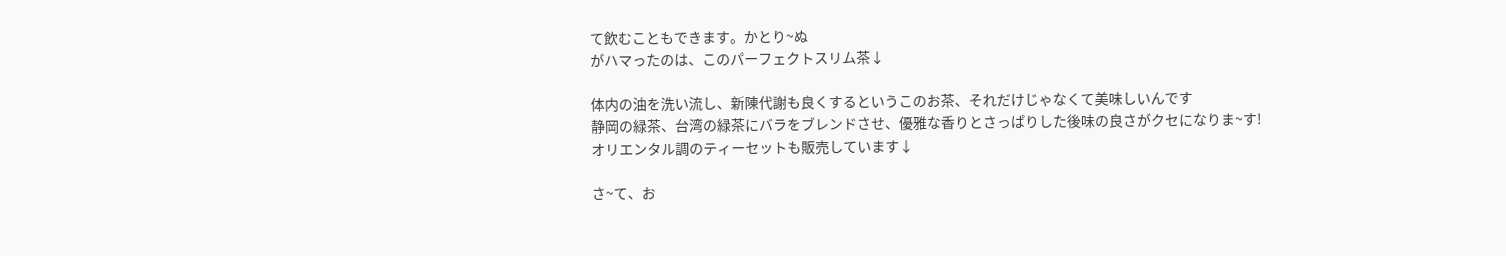て飲むこともできます。かとり~ぬ
がハマったのは、このパーフェクトスリム茶↓

体内の油を洗い流し、新陳代謝も良くするというこのお茶、それだけじゃなくて美味しいんです
静岡の緑茶、台湾の緑茶にバラをブレンドさせ、優雅な香りとさっぱりした後味の良さがクセになりま~す!
オリエンタル調のティーセットも販売しています↓

さ~て、お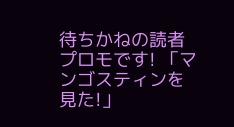待ちかねの読者プロモです! 「マンゴスティンを見た!」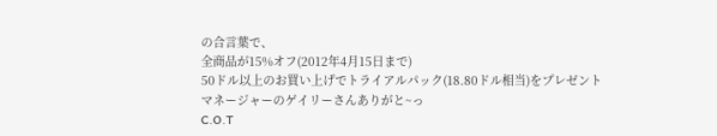の合言葉で、
全商品が15%オフ(2012年4月15日まで)
50ドル以上のお買い上げでトライアルパック(18.80ドル相当)をプレゼント
マネージャーのゲイリーさんありがと~っ
C.O.T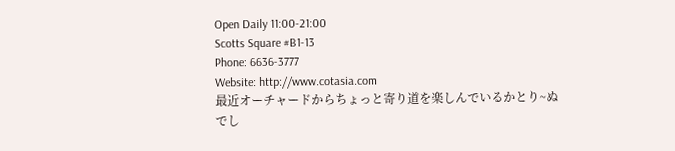Open Daily 11:00-21:00
Scotts Square #B1-13
Phone: 6636-3777
Website: http://www.cotasia.com
最近オーチャードからちょっと寄り道を楽しんでいるかとり~ぬ
でし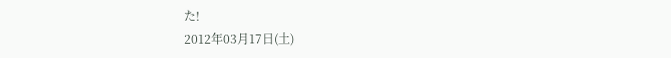た!
2012年03月17日(土)